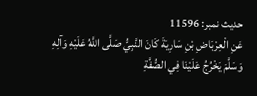حدیث نمبر: 11596
عَنِ الْعِرْبَاضِ بْنِ سَارِيَةَ كَانَ النَّبِيُّ صَلَّى اللَّهُ عَلَيْهِ وَآلِهِ وَسَلَّمَ يَخْرُجُ عَلَيْنَا فِي الصُّفَّةِ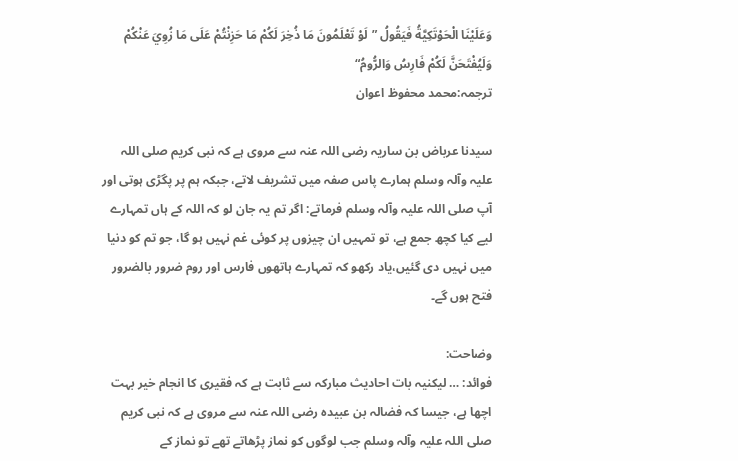وَعَلَيْنَا الْحَوْتَكِيَّةُ فَيَقُولُ ”لَوْ تَعْلَمُونَ مَا ذُخِرَ لَكُمْ مَا حَزِنْتُمْ عَلَى مَا زُوِيَ عَنْكُمْ وَلَيُفْتَحَنَّ لَكُمْ فَارِسُ وَالرُّومُ“
ترجمہ:محمد محفوظ اعوان

سیدنا عرباض بن ساریہ رضی اللہ عنہ سے مروی ہے کہ نبی کریم صلی اللہ علیہ وآلہ وسلم ہمارے پاس صفہ میں تشریف لاتے، جبکہ ہم پر پگڑی ہوتی اور آپ صلی اللہ علیہ وآلہ وسلم فرماتے: اگر تم یہ جان لو کہ اللہ کے ہاں تمہارے لیے کیا کچھ جمع ہے، تو تمہیں ان چیزوں پر کوئی غم نہیں ہو گا، جو تم کو دنیا میں نہیں دی گئیں،یاد رکھو کہ تمہارے ہاتھوں فارس اور روم ضرور بالضرور فتح ہوں گے۔

وضاحت:
فوائد: … لیکنیہ بات احادیث مبارکہ سے ثابت ہے کہ فقیری کا انجام خیر بہت اچھا ہے، جیسا کہ فضالہ بن عبیدہ رضی اللہ عنہ سے مروی ہے کہ نبی کریم صلی اللہ علیہ وآلہ وسلم جب لوگوں کو نماز پڑھاتے تھے تو نماز کے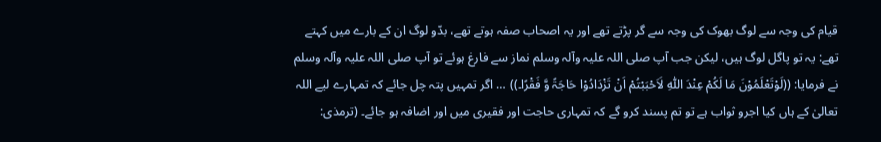قیام کی وجہ سے لوگ بھوک کی وجہ سے گر پڑتے تھے اور یہ اصحاب صفہ ہوتے تھے، بدّو لوگ ان کے بارے میں کہتے تھے: یہ تو پاگل لوگ ہیں، لیکن جب آپ صلی اللہ علیہ وآلہ وسلم نماز سے فارغ ہوئے تو آپ صلی اللہ علیہ وآلہ وسلم نے فرمایا: ((لَوْتَعْلَمُوْنَ مَا لَکُمْ عِنْدَ اللّٰہِ لَاَحْبَبْتُمْ اَنْ تَزْدَادُوْا حَاجَۃً وَّ فَقْرًا۔)) … اگر تمہیں پتہ چل جائے کہ تمہارے لیے اللہ تعالیٰ کے ہاں کیا اجرو ثواب ہے تو تم پسند کرو گے کہ تمہاری حاجت اور فقیری میں اور اضافہ ہو جائے۔ (ترمذی: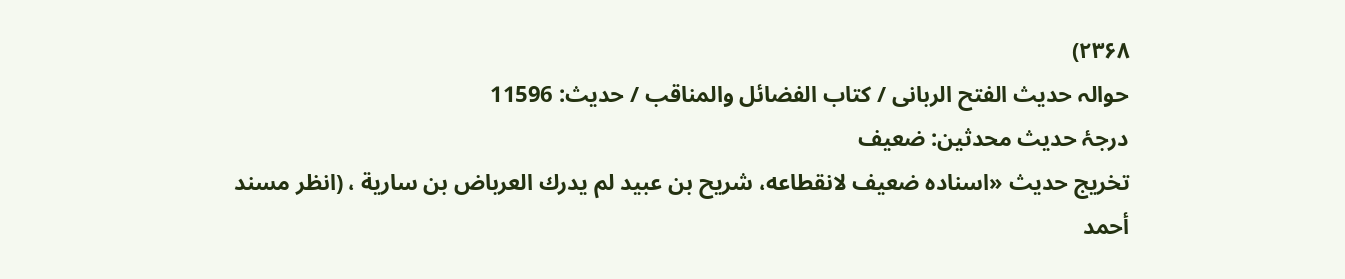۲۳۶۸)
حوالہ حدیث الفتح الربانی / كتاب الفضائل والمناقب / حدیث: 11596
درجۂ حدیث محدثین: ضعیف
تخریج حدیث «اسناده ضعيف لانقطاعه، شريح بن عبيد لم يدرك العرباض بن سارية ، (انظر مسند أحمد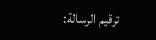ترقيم الرسالة: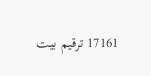17161 ترقیم بيت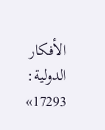الأفكار الدولية: 17293»